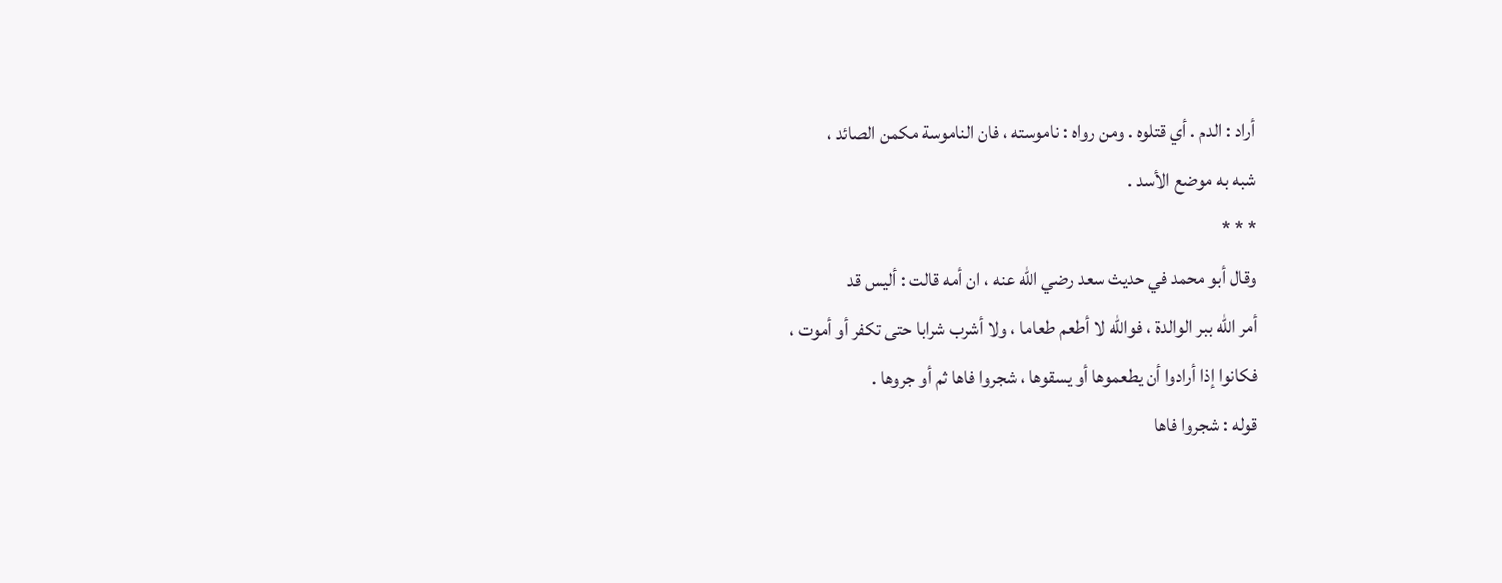أراد : الدم . أي قتلوه . ومن رواه : ناموسته ، فان الناموسة مكمن الصائد ،
شبه به موضع الأسد .
* * *
وقال أبو محمد في حديث سعد رضي الله عنه ، ان أمه قالت : أليس قد
أمر الله ببر الوالدة ، فوالله لا أطعم طعاما ، ولا أشرب شرابا حتى تكفر أو أموت ،
فكانوا إذا أرادوا أن يطعموها أو يسقوها ، شجروا فاها ثم أو جروها .
قوله : شجروا فاها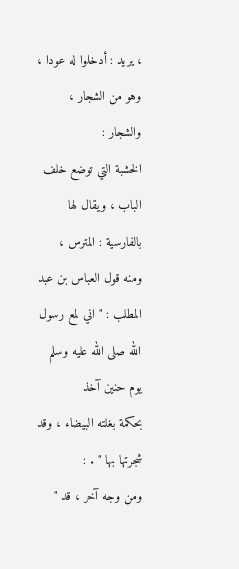، يريد : أدخلوا له عودا ، وهو من الشجار ، والشجار :
الخشبة التي توضع خلف الباب ، ويقال لها بالفارسية : المترس ،
ومنه قول العباس بن عبد المطلب : " اني لمع رسول الله صلى الله عليه وسلم يوم حنين آخذ
بحكمة بغلته البيضاء ، وقد شجرتها بها " . :
ومن وجه آخر ، قد "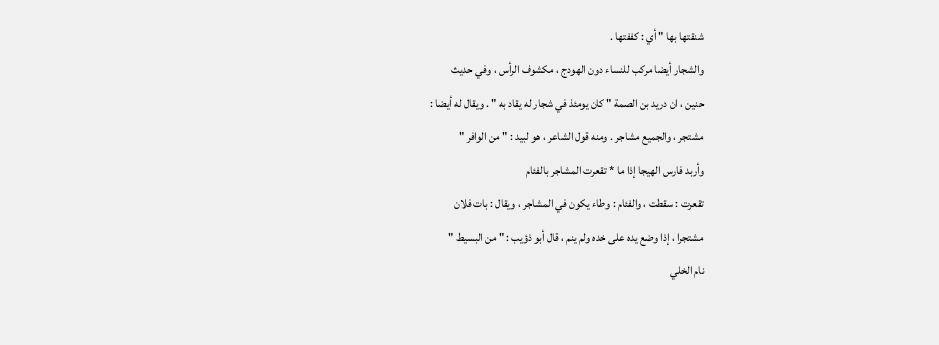شنقتها بها " أي : كففتها .
والشجار أيضا مركب للنساء دون الهودج ، مكشوف الرأس ، وفي حديث
حنين ، ان دريد بن الصمة " كان يومئذ في شجار له يقاد به " . ويقال له أيضا :
مشتجر ، والجميع مشاجر . ومنه قول الشاعر ، هو لبيد : " من الوافر "
وأربد فارس الهيجا إذا ما * تقعرت المشاجر بالفئام
تقعرت : سقطت ، والفئام : وطاء يكون في المشاجر ، ويقال : بات فلان
مشتجرا ، إذا وضع يده على خده ولم ينم ، قال أبو ذؤيب : " من البسيط "
نام الخلي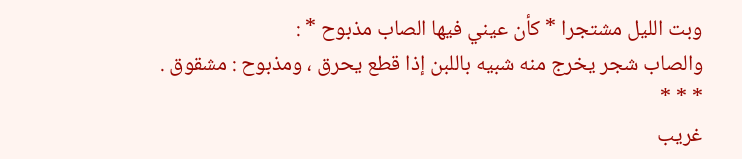وبت الليل مشتجرا * كأن عيني فيها الصاب مذبوح * :
والصاب شجر يخرج منه شبيه باللبن إذا قطع يحرق ، ومذبوح : مشقوق .
* * *
غريب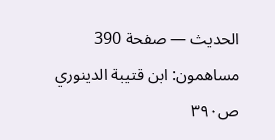الحديث — صفحة 390
مساهمون: ابن قتيبة الدينوري
ص٣٩٠